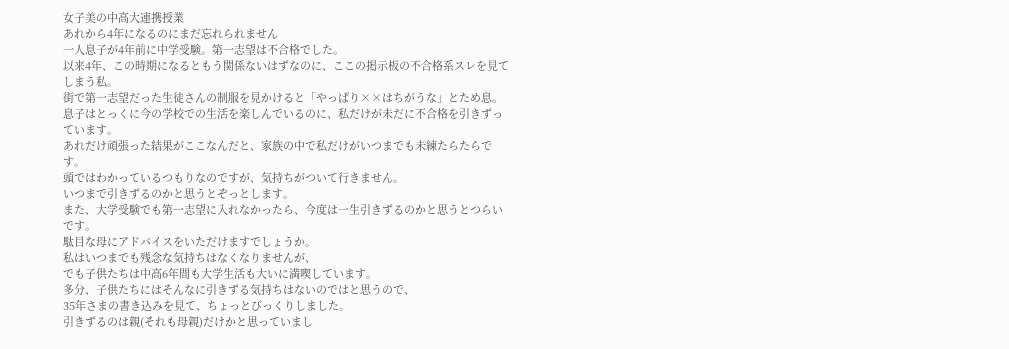女子美の中高大連携授業
あれから4年になるのにまだ忘れられません
一人息子が4年前に中学受験。第一志望は不合格でした。
以来4年、この時期になるともう関係ないはずなのに、ここの掲示板の不合格系スレを見てしまう私。
街で第一志望だった生徒さんの制服を見かけると「やっぱり××はちがうな」とため息。
息子はとっくに今の学校での生活を楽しんでいるのに、私だけが未だに不合格を引きずっています。
あれだけ頑張った結果がここなんだと、家族の中で私だけがいつまでも未練たらたらです。
頭ではわかっているつもりなのですが、気持ちがついて行きません。
いつまで引きずるのかと思うとぞっとします。
また、大学受験でも第一志望に入れなかったら、今度は一生引きずるのかと思うとつらいです。
駄目な母にアドバイスをいただけますでしょうか。
私はいつまでも残念な気持ちはなくなりませんが、
でも子供たちは中高6年間も大学生活も大いに満喫しています。
多分、子供たちにはそんなに引きずる気持ちはないのではと思うので、
35年さまの書き込みを見て、ちょっとびっくりしました。
引きずるのは親(それも母親)だけかと思っていまし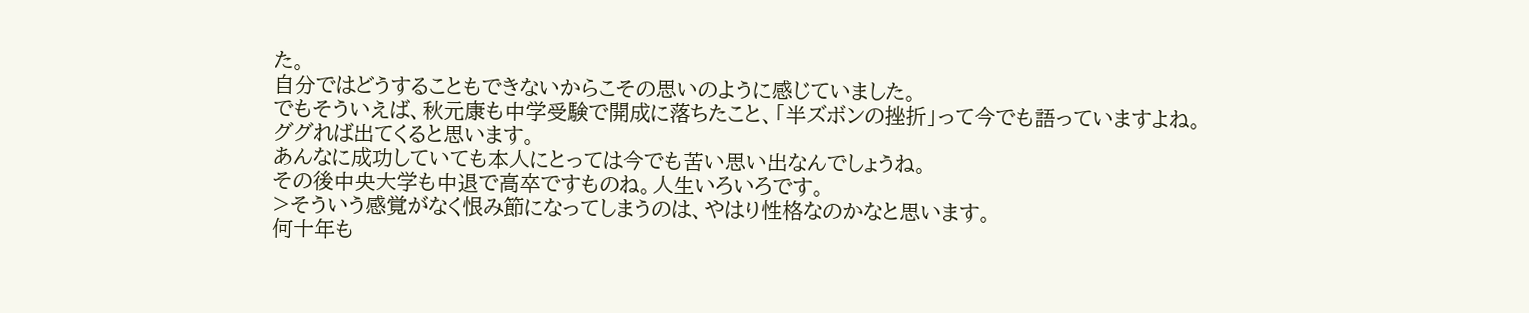た。
自分ではどうすることもできないからこその思いのように感じていました。
でもそういえば、秋元康も中学受験で開成に落ちたこと、「半ズボンの挫折」って今でも語っていますよね。
ググれば出てくると思います。
あんなに成功していても本人にとっては今でも苦い思い出なんでしょうね。
その後中央大学も中退で高卒ですものね。人生いろいろです。
>そういう感覚がなく恨み節になってしまうのは、やはり性格なのかなと思います。
何十年も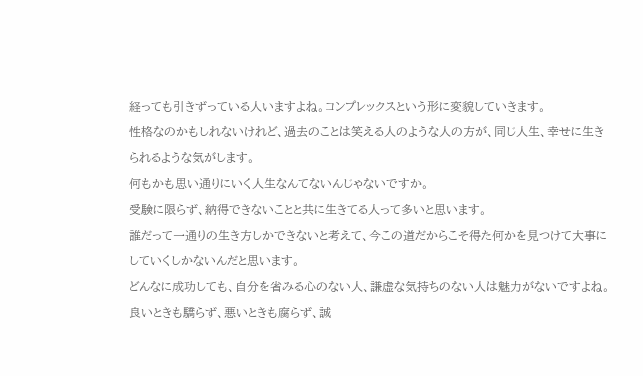経っても引きずっている人いますよね。コンプレックスという形に変貌していきます。
性格なのかもしれないけれど、過去のことは笑える人のような人の方が、同じ人生、幸せに生きられるような気がします。
何もかも思い通りにいく人生なんてないんじゃないですか。
受験に限らず、納得できないことと共に生きてる人って多いと思います。
誰だって一通りの生き方しかできないと考えて、今この道だからこそ得た何かを見つけて大事にしていくしかないんだと思います。
どんなに成功しても、自分を省みる心のない人、謙虚な気持ちのない人は魅力がないですよね。
良いときも驕らず、悪いときも腐らず、誠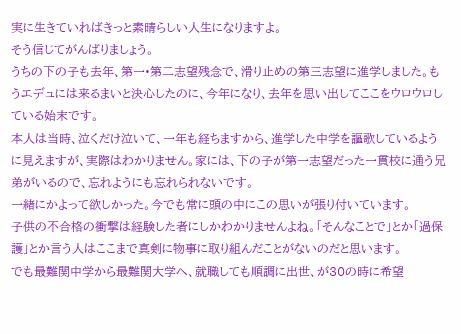実に生きていればきっと素晴らしい人生になりますよ。
そう信じてがんばりましょう。
うちの下の子も去年、第一•第二志望残念で、滑り止めの第三志望に進学しました。もうエデュには来るまいと決心したのに、今年になり、去年を思い出してここをウロウロしている始末です。
本人は当時、泣くだけ泣いて、一年も経ちますから、進学した中学を謳歌しているように見えますが、実際はわかりません。家には、下の子が第一志望だった一貫校に通う兄弟がいるので、忘れようにも忘れられないです。
一緒にかよって欲しかった。今でも常に頭の中にこの思いが張り付いています。
子供の不合格の衝撃は経験した者にしかわかりませんよね。「そんなことで」とか「過保護」とか言う人はここまで真剣に物事に取り組んだことがないのだと思います。
でも最難関中学から最難関大学へ、就職しても順調に出世、が30の時に希望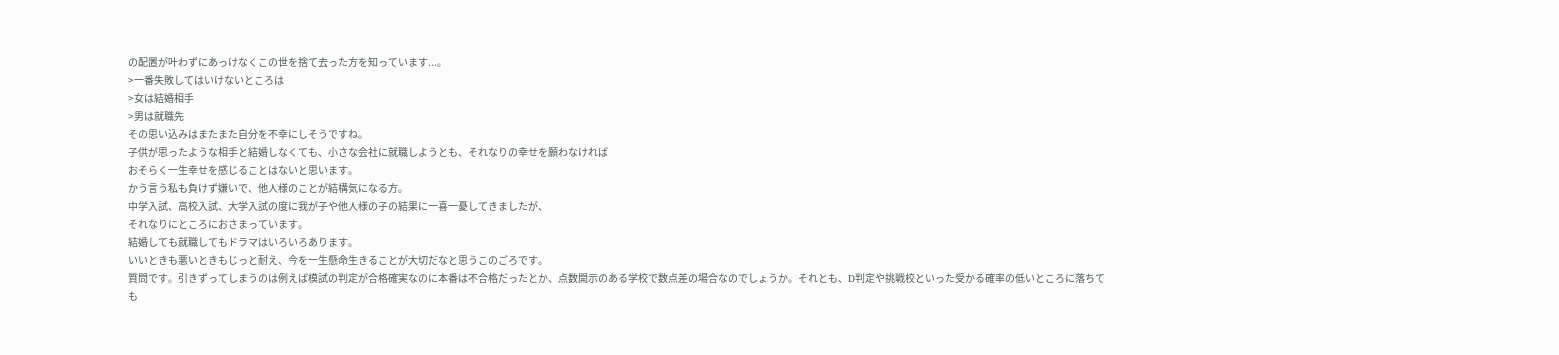の配置が叶わずにあっけなくこの世を捨て去った方を知っています...。
>一番失敗してはいけないところは
>女は結婚相手
>男は就職先
その思い込みはまたまた自分を不幸にしそうですね。
子供が思ったような相手と結婚しなくても、小さな会社に就職しようとも、それなりの幸せを願わなければ
おそらく一生幸せを感じることはないと思います。
かう言う私も負けず嫌いで、他人様のことが結構気になる方。
中学入試、高校入試、大学入試の度に我が子や他人様の子の結果に一喜一憂してきましたが、
それなりにところにおさまっています。
結婚しても就職してもドラマはいろいろあります。
いいときも悪いときもじっと耐え、今を一生懸命生きることが大切だなと思うこのごろです。
質問です。引きずってしまうのは例えば模試の判定が合格確実なのに本番は不合格だったとか、点数開示のある学校で数点差の場合なのでしょうか。それとも、D判定や挑戦校といった受かる確率の低いところに落ちても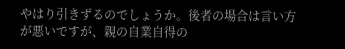やはり引きずるのでしょうか。後者の場合は言い方が悪いですが、親の自業自得の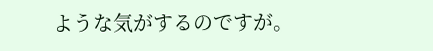ような気がするのですが。